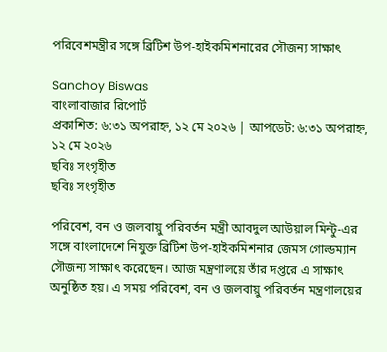পরিবেশমন্ত্রীর সঙ্গে ব্রিটিশ উপ-হাইকমিশনারের সৌজন্য সাক্ষাৎ

Sanchoy Biswas
বাংলাবাজার রিপোর্ট
প্রকাশিত: ৬:৩১ অপরাহ্ন, ১২ মে ২০২৬ | আপডেট: ৬:৩১ অপরাহ্ন, ১২ মে ২০২৬
ছবিঃ সংগৃহীত
ছবিঃ সংগৃহীত

পরিবেশ, বন ও জলবায়ু পরিবর্তন মন্ত্রী আবদুল আউয়াল মিন্টু-এর সঙ্গে বাংলাদেশে নিযুক্ত ব্রিটিশ উপ-হাইকমিশনার জেমস গোল্ডম্যান সৌজন্য সাক্ষাৎ করেছেন। আজ মন্ত্রণালয়ে তাঁর দপ্তরে এ সাক্ষাৎ অনুষ্ঠিত হয়। এ সময় পরিবেশ, বন ও জলবায়ু পরিবর্তন মন্ত্রণালয়ের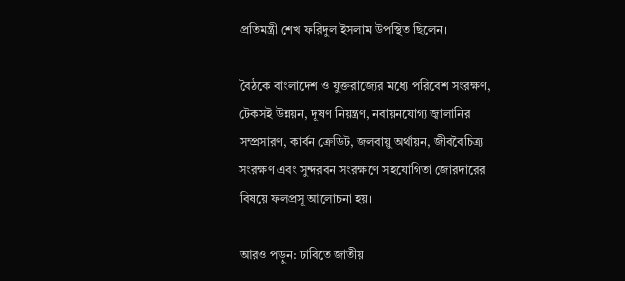প্রতিমন্ত্রী শেখ ফরিদুল ইসলাম উপস্থিত ছিলেন।

বৈঠকে বাংলাদেশ ও যুক্তরাজ্যের মধ্যে পরিবেশ সংরক্ষণ, টেকসই উন্নয়ন, দূষণ নিয়ন্ত্রণ, নবায়নযোগ্য জ্বালানির সম্প্রসারণ, কার্বন ক্রেডিট, জলবায়ু অর্থায়ন, জীববৈচিত্র্য সংরক্ষণ এবং সুন্দরবন সংরক্ষণে সহযোগিতা জোরদারের বিষয়ে ফলপ্রসূ আলোচনা হয়।

আরও পড়ুন: ঢাবিতে জাতীয়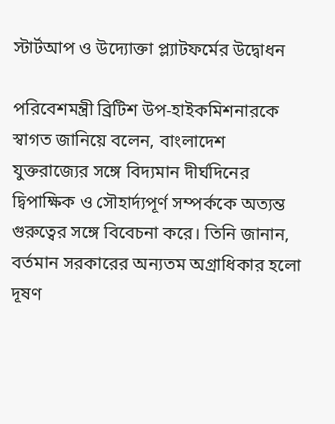স্টার্টআপ ও উদ্যোক্তা প্ল্যাটফর্মের উদ্বোধন

পরিবেশমন্ত্রী ব্রিটিশ উপ-হাইকমিশনারকে স্বাগত জানিয়ে বলেন, বাংলাদেশ যুক্তরাজ্যের সঙ্গে বিদ্যমান দীর্ঘদিনের দ্বিপাক্ষিক ও সৌহার্দ্যপূর্ণ সম্পর্ককে অত্যন্ত গুরুত্বের সঙ্গে বিবেচনা করে। তিনি জানান, বর্তমান সরকারের অন্যতম অগ্রাধিকার হলো দূষণ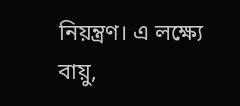নিয়ন্ত্রণ। এ লক্ষ্যে বায়ু,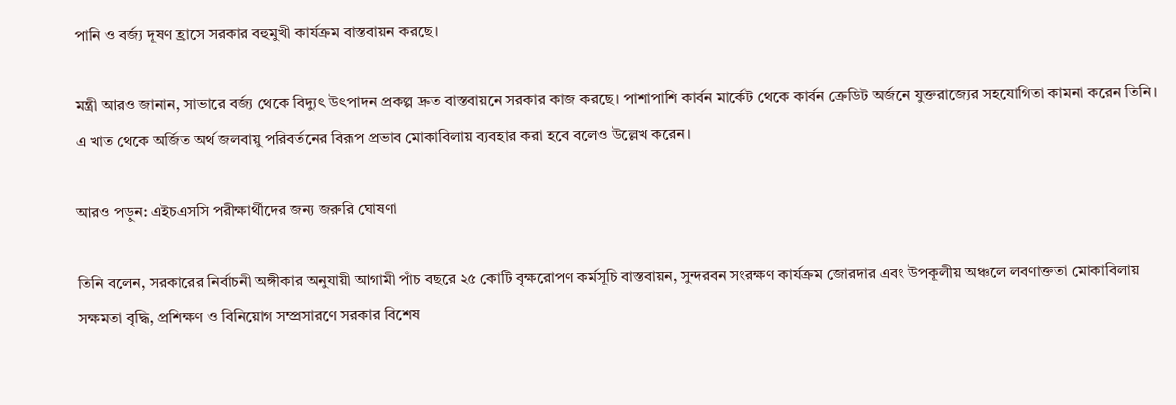পানি ও বর্জ্য দূষণ হ্রাসে সরকার বহুমুখী কার্যক্রম বাস্তবায়ন করছে।

মন্ত্রী আরও জানান, সাভারে বর্জ্য থেকে বিদ্যুৎ উৎপাদন প্রকল্প দ্রুত বাস্তবায়নে সরকার কাজ করছে। পাশাপাশি কার্বন মার্কেট থেকে কার্বন ক্রেডিট অর্জনে যুক্তরাজ্যের সহযোগিতা কামনা করেন তিনি। এ খাত থেকে অর্জিত অর্থ জলবায়ু পরিবর্তনের বিরূপ প্রভাব মোকাবিলায় ব্যবহার করা হবে বলেও উল্লেখ করেন।

আরও পড়ুন: এইচএসসি পরীক্ষার্থীদের জন্য জরুরি ঘোষণা

তিনি বলেন, সরকারের নির্বাচনী অঙ্গীকার অনুযায়ী আগামী পাঁচ বছরে ২৫ কোটি বৃক্ষরোপণ কর্মসূচি বাস্তবায়ন, সুন্দরবন সংরক্ষণ কার্যক্রম জোরদার এবং উপকূলীয় অঞ্চলে লবণাক্ততা মোকাবিলায় সক্ষমতা বৃদ্ধি, প্রশিক্ষণ ও বিনিয়োগ সম্প্রসারণে সরকার বিশেষ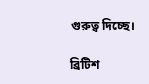গুরুত্ব দিচ্ছে।

ব্রিটিশ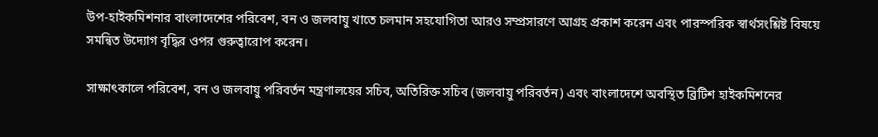উপ-হাইকমিশনার বাংলাদেশের পরিবেশ, বন ও জলবায়ু খাতে চলমান সহযোগিতা আরও সম্প্রসারণে আগ্রহ প্রকাশ করেন এবং পারস্পরিক স্বার্থসংশ্লিষ্ট বিষয়ে সমন্বিত উদ্যোগ বৃদ্ধির ওপর গুরুত্বারোপ করেন।

সাক্ষাৎকালে পরিবেশ, বন ও জলবায়ু পরিবর্তন মন্ত্রণালয়ের সচিব, অতিরিক্ত সচিব (জলবায়ু পরিবর্তন) এবং বাংলাদেশে অবস্থিত ব্রিটিশ হাইকমিশনের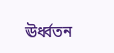ঊর্ধ্বতন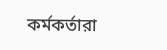কর্মকর্তারা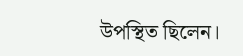উপস্থিত ছিলেন।